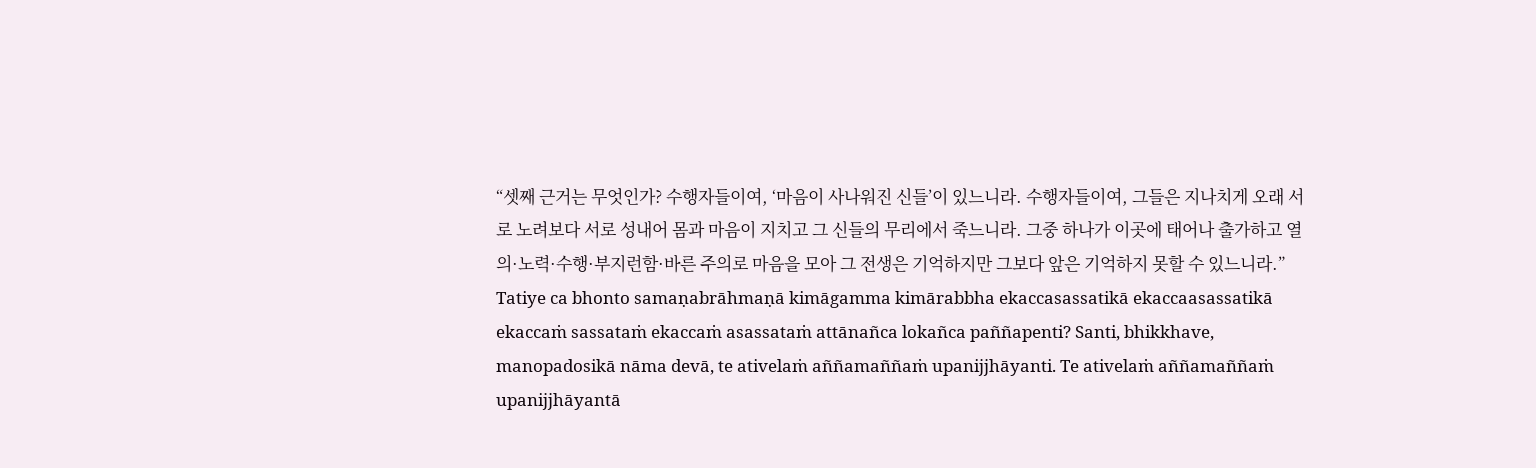“셋째 근거는 무엇인가? 수행자들이여, ‘마음이 사나워진 신들’이 있느니라. 수행자들이여, 그들은 지나치게 오래 서로 노려보다 서로 성내어 몸과 마음이 지치고 그 신들의 무리에서 죽느니라. 그중 하나가 이곳에 태어나 출가하고 열의·노력·수행·부지런함·바른 주의로 마음을 모아 그 전생은 기억하지만 그보다 앞은 기억하지 못할 수 있느니라.”
Tatiye ca bhonto samaṇabrāhmaṇā kimāgamma kimārabbha ekaccasassatikā ekaccaasassatikā ekaccaṁ sassataṁ ekaccaṁ asassataṁ attānañca lokañca paññapenti? Santi, bhikkhave, manopadosikā nāma devā, te ativelaṁ aññamaññaṁ upanijjhāyanti. Te ativelaṁ aññamaññaṁ upanijjhāyantā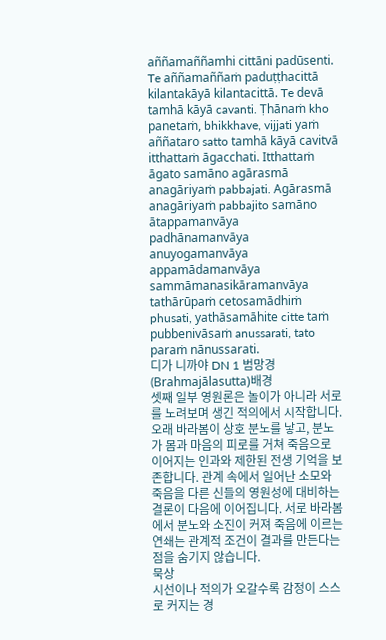aññamaññamhi cittāni padūsenti. Te aññamaññaṁ paduṭṭhacittā kilantakāyā kilantacittā. Te devā tamhā kāyā cavanti. Ṭhānaṁ kho panetaṁ, bhikkhave, vijjati yaṁ aññataro satto tamhā kāyā cavitvā itthattaṁ āgacchati. Itthattaṁ āgato samāno agārasmā anagāriyaṁ pabbajati. Agārasmā anagāriyaṁ pabbajito samāno ātappamanvāya padhānamanvāya anuyogamanvāya appamādamanvāya sammāmanasikāramanvāya tathārūpaṁ cetosamādhiṁ phusati, yathāsamāhite citte taṁ pubbenivāsaṁ anussarati, tato paraṁ nānussarati.
디가 니까야 DN 1 범망경 (Brahmajālasutta)배경
셋째 일부 영원론은 놀이가 아니라 서로를 노려보며 생긴 적의에서 시작합니다. 오래 바라봄이 상호 분노를 낳고, 분노가 몸과 마음의 피로를 거쳐 죽음으로 이어지는 인과와 제한된 전생 기억을 보존합니다. 관계 속에서 일어난 소모와 죽음을 다른 신들의 영원성에 대비하는 결론이 다음에 이어집니다. 서로 바라봄에서 분노와 소진이 커져 죽음에 이르는 연쇄는 관계적 조건이 결과를 만든다는 점을 숨기지 않습니다.
묵상
시선이나 적의가 오갈수록 감정이 스스로 커지는 경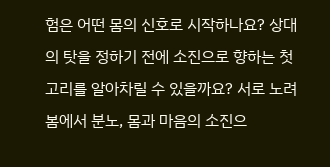험은 어떤 몸의 신호로 시작하나요? 상대의 탓을 정하기 전에 소진으로 향하는 첫 고리를 알아차릴 수 있을까요? 서로 노려봄에서 분노, 몸과 마음의 소진으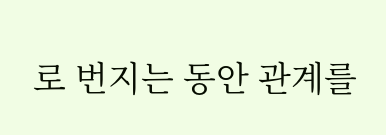로 번지는 동안 관계를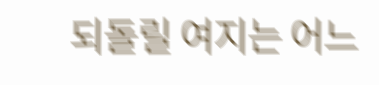되돌릴 여지는 어느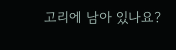고리에 남아 있나요?